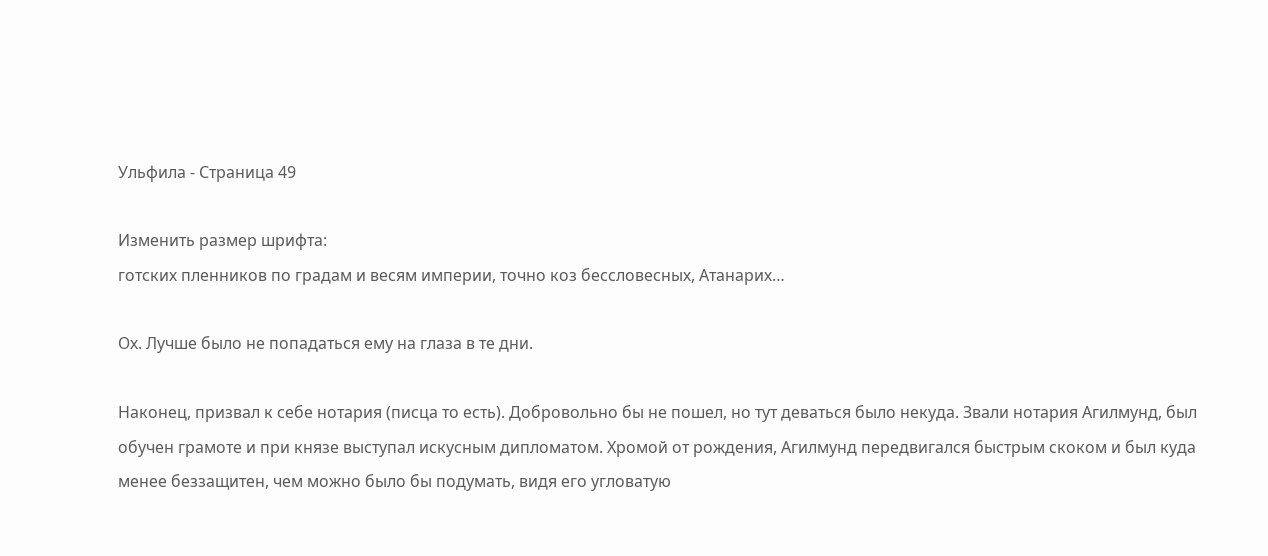Ульфила - Страница 49

Изменить размер шрифта:
готских пленников по градам и весям империи, точно коз бессловесных, Атанарих…

Ох. Лучше было не попадаться ему на глаза в те дни.

Наконец, призвал к себе нотария (писца то есть). Добровольно бы не пошел, но тут деваться было некуда. Звали нотария Агилмунд, был обучен грамоте и при князе выступал искусным дипломатом. Хромой от рождения, Агилмунд передвигался быстрым скоком и был куда менее беззащитен, чем можно было бы подумать, видя его угловатую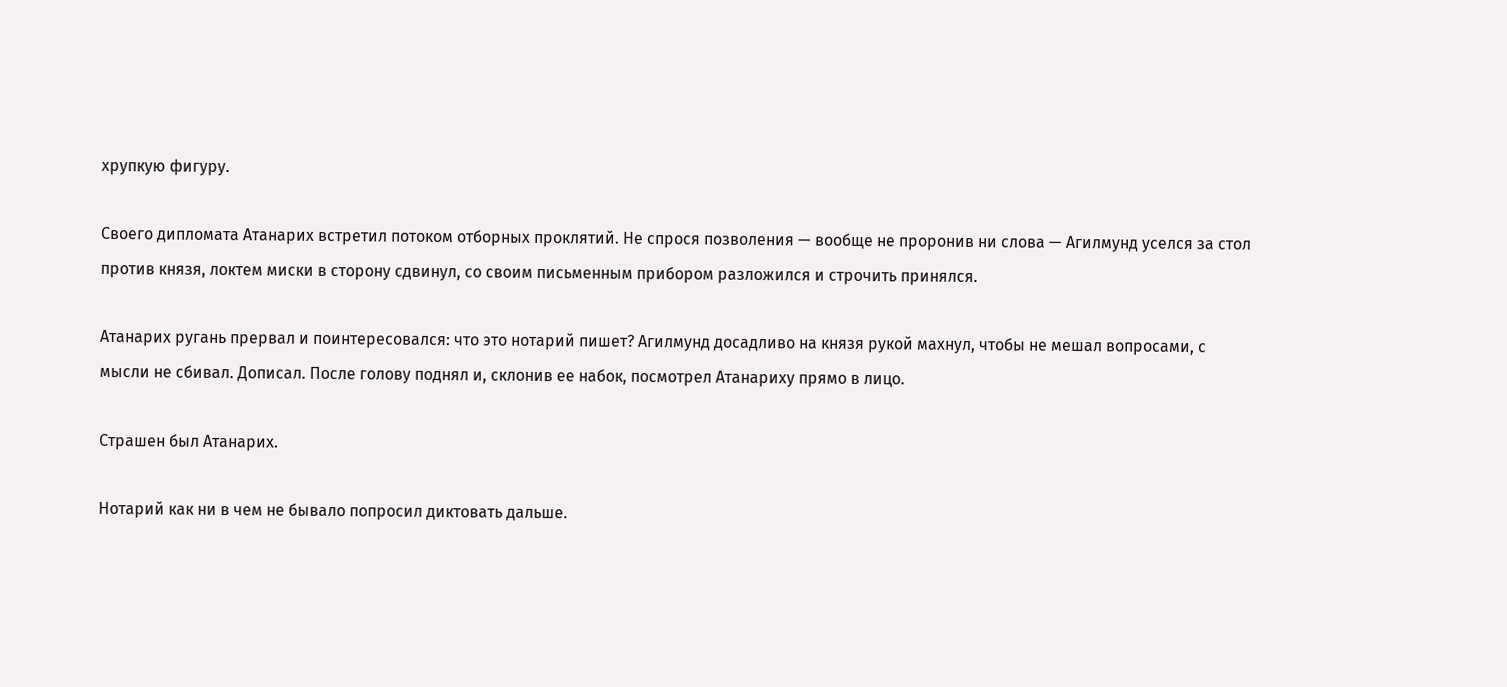хрупкую фигуру.

Своего дипломата Атанарих встретил потоком отборных проклятий. Не спрося позволения — вообще не проронив ни слова — Агилмунд уселся за стол против князя, локтем миски в сторону сдвинул, со своим письменным прибором разложился и строчить принялся.

Атанарих ругань прервал и поинтересовался: что это нотарий пишет? Агилмунд досадливо на князя рукой махнул, чтобы не мешал вопросами, с мысли не сбивал. Дописал. После голову поднял и, склонив ее набок, посмотрел Атанариху прямо в лицо.

Страшен был Атанарих.

Нотарий как ни в чем не бывало попросил диктовать дальше.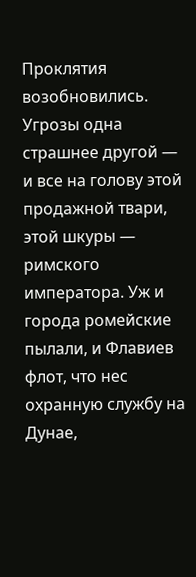Проклятия возобновились. Угрозы одна страшнее другой — и все на голову этой продажной твари, этой шкуры — римского императора. Уж и города ромейские пылали, и Флавиев флот, что нес охранную службу на Дунае,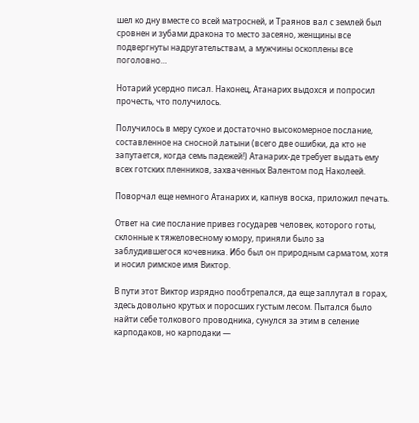шел ко дну вместе со всей матросней, и Траянов вал с землей был сровнен и зубами дракона то место засеяно, женщины все подвергнуты надругательствам, а мужчины оскоплены все поголовно…

Нотарий усердно писал. Наконец, Атанарих выдохся и попросил прочесть, что получилось.

Получилось в меру сухое и достаточно высокомерное послание, составленное на сносной латыни (всего две ошибки, да кто не запутается, когда семь падежей!) Атанарих-де требует выдать ему всех готских пленников, захваченных Валентом под Наколеей.

Поворчал еще немного Атанарих и, капнув воска, приложил печать.

Ответ на сие послание привез государев человек, которого готы, склонные к тяжеловесному юмору, приняли было за заблудившегося кочевника. Ибо был он природным сарматом, хотя и носил римское имя Виктор.

В пути этот Виктор изрядно пообтрепался, да еще заплутал в горах, здесь довольно крутых и поросших густым лесом. Пытался было найти себе толкового проводника, сунулся за этим в селение карподаков, но карподаки —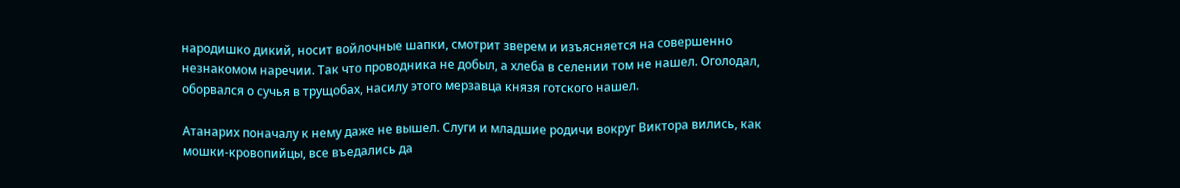народишко дикий, носит войлочные шапки, смотрит зверем и изъясняется на совершенно незнакомом наречии. Так что проводника не добыл, а хлеба в селении том не нашел. Оголодал, оборвался о сучья в трущобах, насилу этого мерзавца князя готского нашел.

Атанарих поначалу к нему даже не вышел. Слуги и младшие родичи вокруг Виктора вились, как мошки-кровопийцы, все въедались да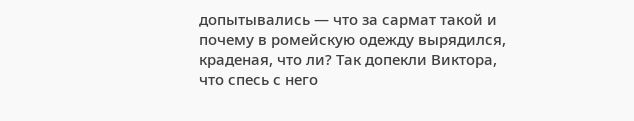допытывались — что за сармат такой и почему в ромейскую одежду вырядился, краденая, что ли? Так допекли Виктора, что спесь с него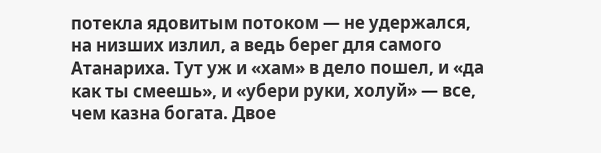потекла ядовитым потоком — не удержался, на низших излил, а ведь берег для самого Атанариха. Тут уж и «хам» в дело пошел, и «да как ты смеешь», и «убери руки, холуй» — все, чем казна богата. Двое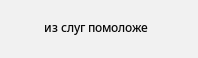из слуг помоложе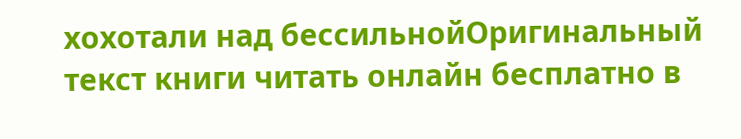хохотали над бессильнойОригинальный текст книги читать онлайн бесплатно в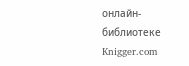онлайн-библиотеке Knigger.com